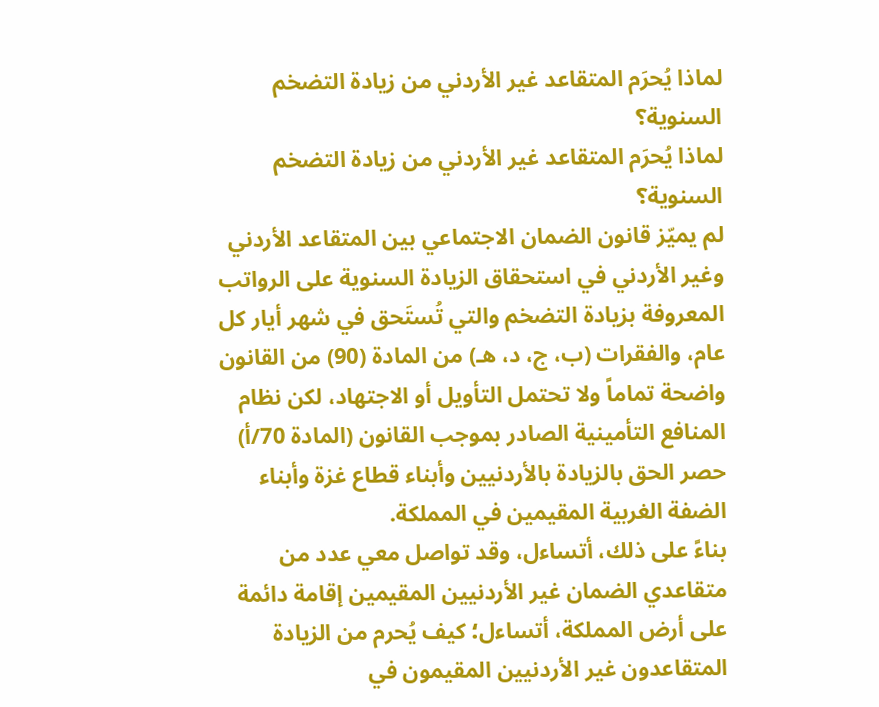لماذا يُحرَم المتقاعد غير الأردني من زيادة التضخم السنوية؟
لماذا يُحرَم المتقاعد غير الأردني من زيادة التضخم السنوية؟
لم يميّز قانون الضمان الاجتماعي بين المتقاعد الأردني وغير الأردني في استحقاق الزيادة السنوية على الرواتب المعروفة بزيادة التضخم والتي تُستَحق في شهر أيار كل عام، والفقرات (ب، ج، د، هـ) من المادة (90) من القانون واضحة تماماً ولا تحتمل التأويل أو الاجتهاد، لكن نظام المنافع التأمينية الصادر بموجب القانون (المادة 70/أ) حصر الحق بالزيادة بالأردنيين وأبناء قطاع غزة وأبناء الضفة الغربية المقيمين في المملكة.
بناءً على ذلك، أتساءل، وقد تواصل معي عدد من متقاعدي الضمان غير الأردنيين المقيمين إقامة دائمة على أرض المملكة، أتساءل؛ كيف يُحرم من الزيادة المتقاعدون غير الأردنيين المقيمون في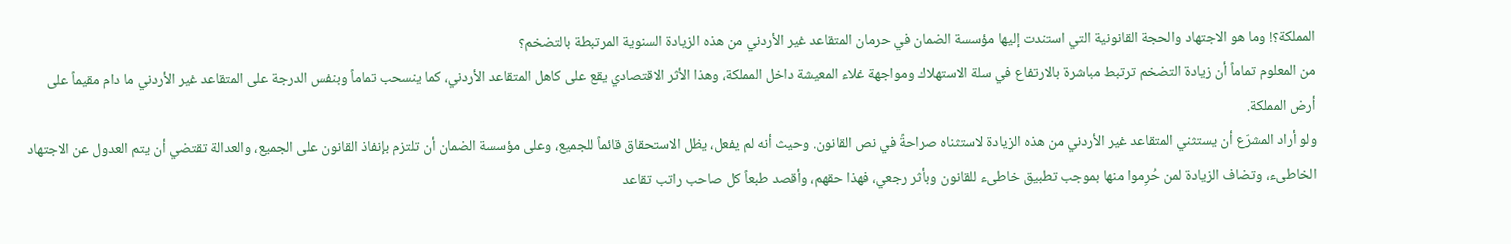المملكة؟! وما هو الاجتهاد والحجة القانونية التي استندت إليها مؤسسة الضمان في حرمان المتقاعد غير الأردني من هذه الزيادة السنوية المرتبطة بالتضخم؟
من المعلوم تماماً أن زيادة التضخم ترتبط مباشرة بالارتفاع في سلة الاستهلاك ومواجهة غلاء المعيشة داخل المملكة، وهذا الأثر الاقتصادي يقع على كاهل المتقاعد الأردني، كما ينسحب تماماً وبنفس الدرجة على المتقاعد غير الأردني ما دام مقيماً على أرض المملكة.
ولو أراد المشرّع أن يستثني المتقاعد غير الأردني من هذه الزيادة لاستثناه صراحةً في نص القانون. وحيث أنه لم يفعل، يظل الاستحقاق قائماً للجميع، وعلى مؤسسة الضمان أن تلتزم بإنفاذ القانون على الجميع، والعدالة تقتضي أن يتم العدول عن الاجتهاد الخاطىء، وتضاف الزيادة لمن حُرِموا منها بموجب تطبيق خاطىء للقانون وبأثر رجعي، فهذا حقهم، وأقصد طبعاً كل صاحب راتب تقاعد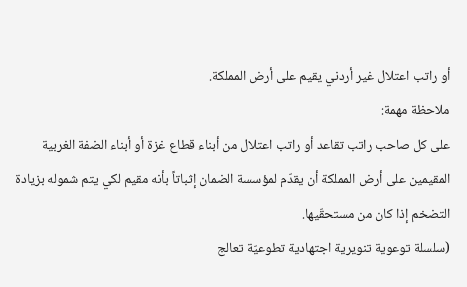أو راتب اعتلال غير أردني يقيم على أرض المملكة.
ملاحظة مهمة:
على كل صاحب راتب تقاعد أو راتب اعتلال من أبناء قطاع غزة أو أبناء الضفة الغربية المقيمين على أرض المملكة أن يقدّم لمؤسسة الضمان إثباتاً بأنه مقيم لكي يتم شموله بزيادة التضخم إذا كان من مستحقّيها.
(سلسلة توعوية تنويرية اجتهادية تطوعيّة تعالج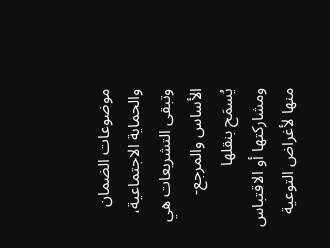موضوعات الضمان والحماية الاجتماعية، وتبقى التشريعات هي الأساس والمرجع- يُسمَح بنقلها ومشاركتها أو الاقتباس منها لأغراض التوعية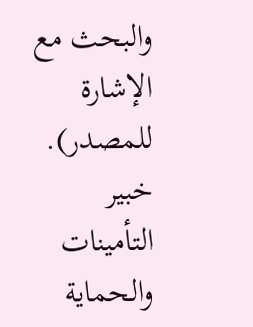والبحث مع الإشارة للمصدر).
خبير التأمينات والحماية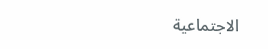الاجتماعية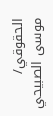الحقوقي/ موسى الصبيحي